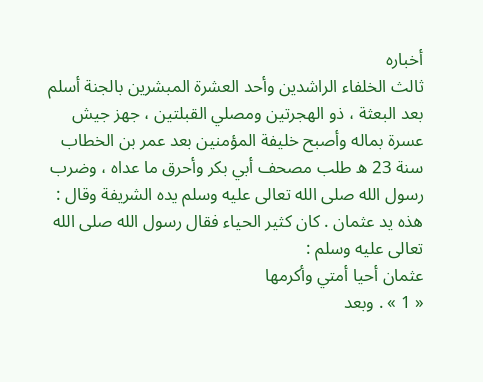أخباره
ثالث الخلفاء الراشدين وأحد العشرة المبشرين بالجنة أسلم بعد البعثة ، ذو الهجرتين ومصلي القبلتين ، جهز جيش عسرة بماله وأصبح خليفة المؤمنين بعد عمر بن الخطاب سنة 23 ه طلب مصحف أبي بكر وأحرق ما عداه ، وضرب رسول الله صلى الله تعالى عليه وسلم يده الشريفة وقال : هذه يد عثمان . كان كثير الحياء فقال رسول الله صلى الله تعالى عليه وسلم :
عثمان أحيا أمتي وأكرمها
« 1 » . وبعد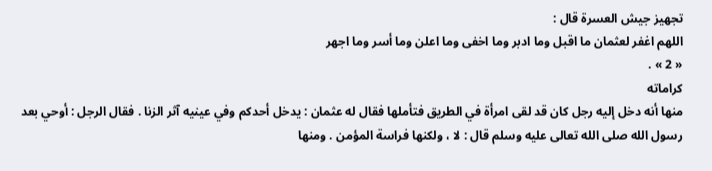تجهيز جيش العسرة قال :
اللهم اغفر لعثمان ما اقبل وما ادبر وما اخفى وما اعلن وما أسر وما اجهر
« 2 » .
كراماته
منها أنه دخل إليه رجل كان قد لقى امرأة في الطريق فتأملها فقال له عثمان : يدخل أحدكم وفي عينيه آثر الزنا . فقال الرجل : أوحي بعد رسول الله صلى الله تعالى عليه وسلم قال : لا ، ولكنها فراسة المؤمن . ومنها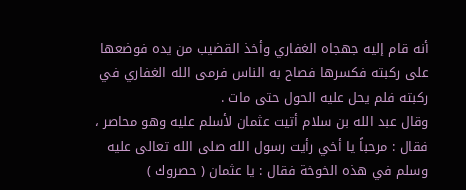أنه قام إليه جهجاه الغفاري وأخذ القضيب من يده فوضعها على ركبته فكسرها فصاح به الناس فرمى الله الغفاري في ركبته فلم يحل عليه الحول حتى مات .
وقال عبد الله بن سلام أتيت عثمان لأسلم عليه وهو محاصر ، فقال : مرحباً يا أخي رأيت رسول الله صلى الله تعالى عليه وسلم في هذه الخوخة فقال : يا عثمان ( حصروك )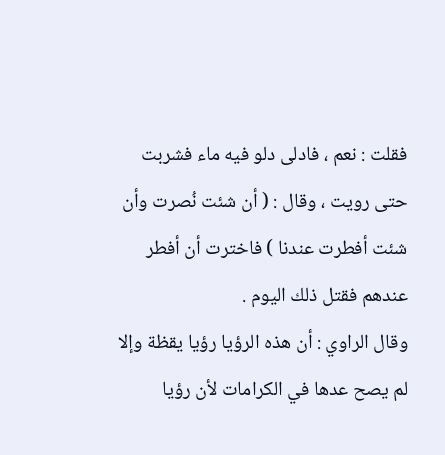فقلت : نعم ، فادلى دلو فيه ماء فشربت حتى رويت ، وقال : ( أن شئت نُصرت وأن شئت أفطرت عندنا ) فاخترت أن أفطر عندهم فقتل ذلك اليوم .
وقال الراوي : أن هذه الرؤيا رؤيا يقظة وإلا لم يصح عدها في الكرامات لأن رؤيا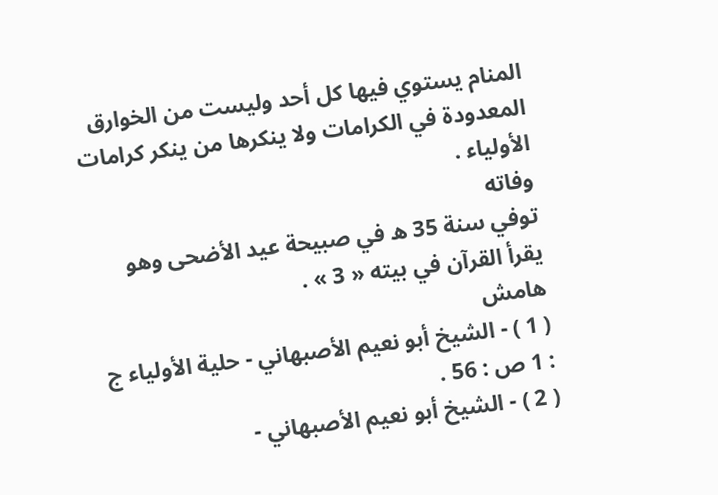المنام يستوي فيها كل أحد وليست من الخوارق المعدودة في الكرامات ولا ينكرها من ينكر كرامات الأولياء .
وفاته
توفي سنة 35 ه في صبيحة عيد الأضحى وهو يقرأ القرآن في بيته « 3 » .
هامش
( 1 ) - الشيخ أبو نعيم الأصبهاني - حلية الأولياء ج : 1 ص : 56 .
( 2 ) - الشيخ أبو نعيم الأصبهاني -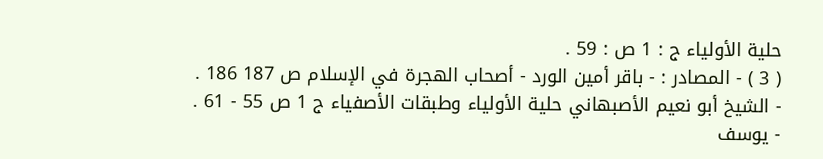حلية الأولياء ج : 1 ص : 59 .
( 3 ) - المصادر : - باقر أمين الورد - أصحاب الهجرة في الإسلام ص 187 186 .
- الشيخ أبو نعيم الأصبهاني حلية الأولياء وطبقات الأصفياء ج 1 ص 55 - 61 .
- يوسف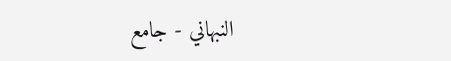النبهاني - جامع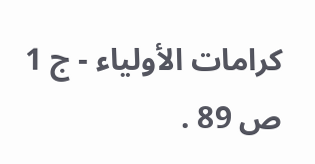كرامات الأولياء - ج 1 ص 89 .